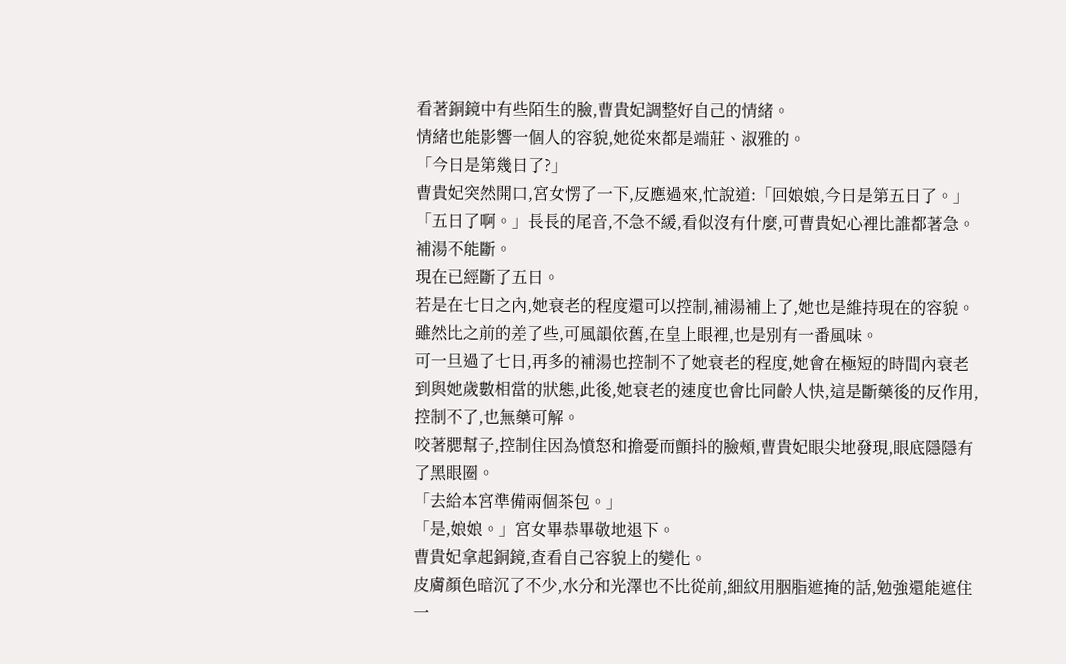看著銅鏡中有些陌生的臉,曹貴妃調整好自己的情緒。
情緒也能影響一個人的容貌,她從來都是端莊、淑雅的。
「今日是第幾日了?」
曹貴妃突然開口,宮女愣了一下,反應過來,忙說道:「回娘娘,今日是第五日了。」
「五日了啊。」長長的尾音,不急不緩,看似沒有什麼,可曹貴妃心裡比誰都著急。
補湯不能斷。
現在已經斷了五日。
若是在七日之內,她衰老的程度還可以控制,補湯補上了,她也是維持現在的容貌。
雖然比之前的差了些,可風韻依舊,在皇上眼裡,也是別有一番風味。
可一旦過了七日,再多的補湯也控制不了她衰老的程度,她會在極短的時間內衰老到與她歲數相當的狀態,此後,她衰老的速度也會比同齡人快,這是斷藥後的反作用,控制不了,也無藥可解。
咬著腮幫子,控制住因為憤怒和擔憂而顫抖的臉頰,曹貴妃眼尖地發現,眼底隱隱有了黑眼圈。
「去給本宮準備兩個茶包。」
「是,娘娘。」宮女畢恭畢敬地退下。
曹貴妃拿起銅鏡,查看自己容貌上的變化。
皮膚顏色暗沉了不少,水分和光澤也不比從前,細紋用胭脂遮掩的話,勉強還能遮住一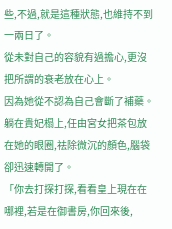些,不過,就是這種狀態,也維持不到一兩日了。
從未對自己的容貌有過擔心,更沒把所謂的衰老放在心上。
因為她從不認為自己會斷了補藥。
躺在貴妃榻上,任由宮女把茶包放在她的眼圈,祛除微沉的顏色,腦袋卻迅速轉開了。
「你去打探打探,看看皇上現在在哪裡,若是在御書房,你回來後,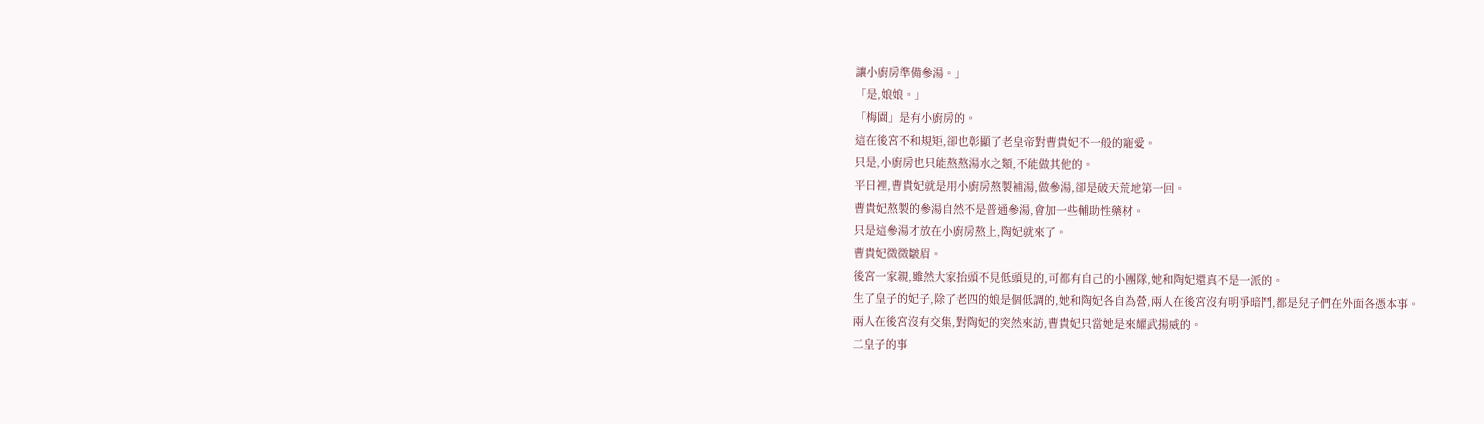讓小廚房準備參湯。」
「是,娘娘。」
「梅園」是有小廚房的。
這在後宮不和規矩,卻也彰顯了老皇帝對曹貴妃不一般的寵愛。
只是,小廚房也只能熬熬湯水之類,不能做其他的。
平日裡,曹貴妃就是用小廚房熬製補湯,做參湯,卻是破天荒地第一回。
曹貴妃熬製的參湯自然不是普通參湯,會加一些輔助性藥材。
只是這參湯才放在小廚房熬上,陶妃就來了。
曹貴妃微微皺眉。
後宮一家親,雖然大家抬頭不見低頭見的,可都有自己的小團隊,她和陶妃還真不是一派的。
生了皇子的妃子,除了老四的娘是個低調的,她和陶妃各自為營,兩人在後宮沒有明爭暗鬥,都是兒子們在外面各憑本事。
兩人在後宮沒有交集,對陶妃的突然來訪,曹貴妃只當她是來耀武揚威的。
二皇子的事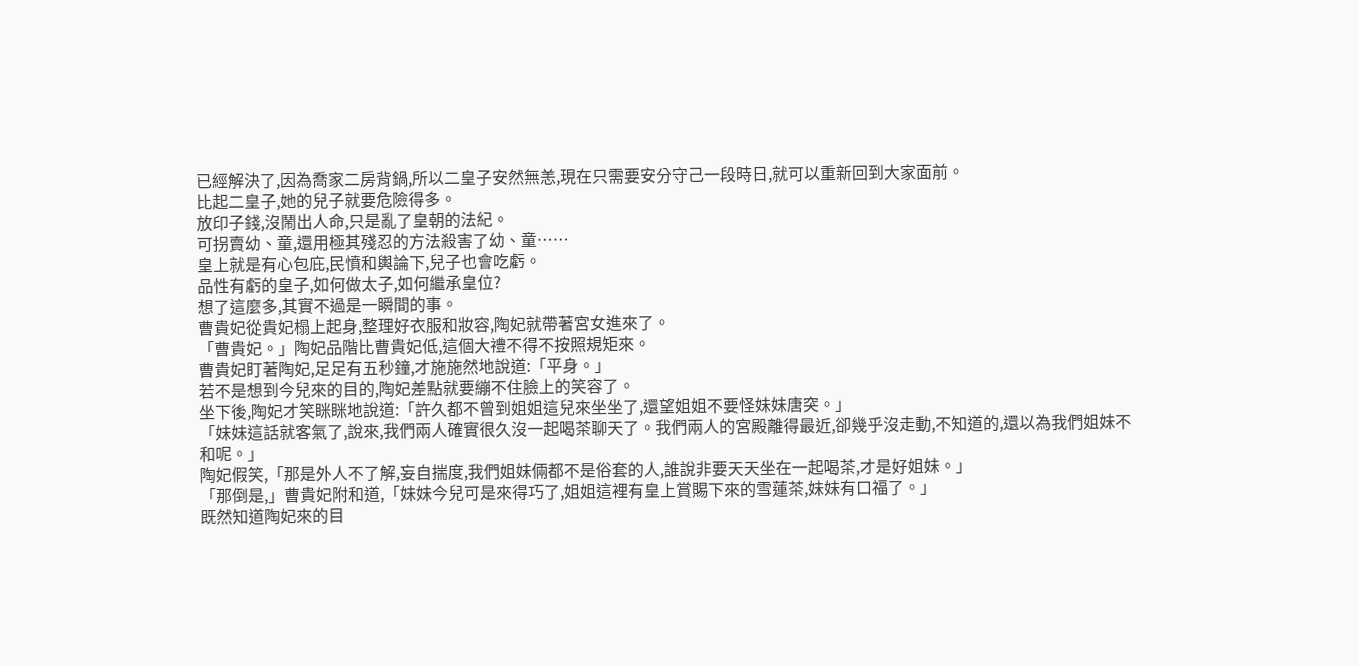已經解決了,因為喬家二房背鍋,所以二皇子安然無恙,現在只需要安分守己一段時日,就可以重新回到大家面前。
比起二皇子,她的兒子就要危險得多。
放印子錢,沒鬧出人命,只是亂了皇朝的法紀。
可拐賣幼、童,還用極其殘忍的方法殺害了幼、童……
皇上就是有心包庇,民憤和輿論下,兒子也會吃虧。
品性有虧的皇子,如何做太子,如何繼承皇位?
想了這麼多,其實不過是一瞬間的事。
曹貴妃從貴妃榻上起身,整理好衣服和妝容,陶妃就帶著宮女進來了。
「曹貴妃。」陶妃品階比曹貴妃低,這個大禮不得不按照規矩來。
曹貴妃盯著陶妃,足足有五秒鐘,才施施然地說道:「平身。」
若不是想到今兒來的目的,陶妃差點就要繃不住臉上的笑容了。
坐下後,陶妃才笑眯眯地說道:「許久都不曾到姐姐這兒來坐坐了,還望姐姐不要怪妹妹唐突。」
「妹妹這話就客氣了,說來,我們兩人確實很久沒一起喝茶聊天了。我們兩人的宮殿離得最近,卻幾乎沒走動,不知道的,還以為我們姐妹不和呢。」
陶妃假笑,「那是外人不了解,妄自揣度,我們姐妹倆都不是俗套的人,誰說非要天天坐在一起喝茶,才是好姐妹。」
「那倒是,」曹貴妃附和道,「妹妹今兒可是來得巧了,姐姐這裡有皇上賞賜下來的雪蓮茶,妹妹有口福了。」
既然知道陶妃來的目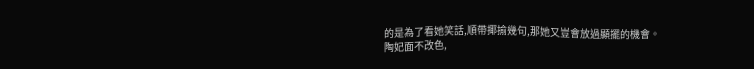的是為了看她笑話,順帶揶揄幾句,那她又豈會放過顯擺的機會。
陶妃面不改色,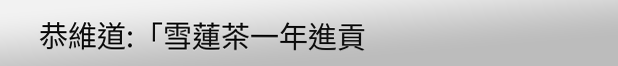恭維道:「雪蓮茶一年進貢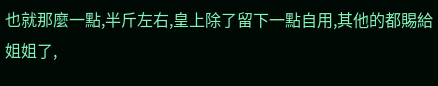也就那麼一點,半斤左右,皇上除了留下一點自用,其他的都賜給姐姐了,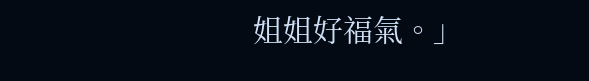姐姐好福氣。」